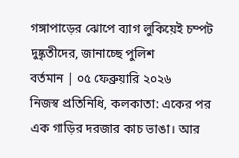গঙ্গাপাড়ের ঝোপে ব্যাগ লুকিয়েই চম্পট দুষ্কৃতীদের, জানাচ্ছে পুলিশ
বর্তমান | ০৫ ফেব্রুয়ারি ২০২৬
নিজস্ব প্রতিনিধি, কলকাতা: একের পর এক গাড়ির দরজার কাচ ভাঙা। আর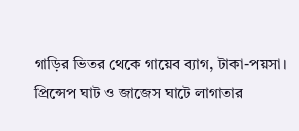গাড়ির ভিতর থেকে গায়েব ব্যাগ, টাকা-পয়সা। প্রিন্সেপ ঘাট ও জাজেস ঘাটে লাগাতার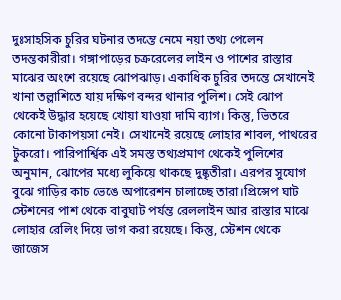দুঃসাহসিক চুরির ঘটনার তদন্তে নেমে নয়া তথ্য পেলেন তদন্তকারীরা। গঙ্গাপাড়ের চক্ররেলের লাইন ও পাশের রাস্তার মাঝের অংশে রয়েছে ঝোপঝাড়। একাধিক চুরির তদন্তে সেখানেই খানা তল্লাশিতে যায় দক্ষিণ বন্দর থানার পুলিশ। সেই ঝোপ থেকেই উদ্ধার হয়েছে খোয়া যাওয়া দামি ব্যাগ। কিন্তু, ভিতরে কোনো টাকাপয়সা নেই। সেখানেই রয়েছে লোহার শাবল, পাথরের টুকরো। পারিপার্শ্বিক এই সমস্ত তথ্যপ্রমাণ থেকেই পুলিশের অনুমান, ঝোপের মধ্যে লুকিয়ে থাকছে দুষ্কৃতীরা। এরপর সুযোগ বুঝে গাড়ির কাচ ভেঙে অপারেশন চালাচ্ছে তারা।প্রিন্সেপ ঘাট স্টেশনের পাশ থেকে বাবুঘাট পর্যন্ত রেললাইন আর রাস্তার মাঝে লোহার রেলিং দিয়ে ভাগ করা রয়েছে। কিন্তু, স্টেশন থেকে জাজেস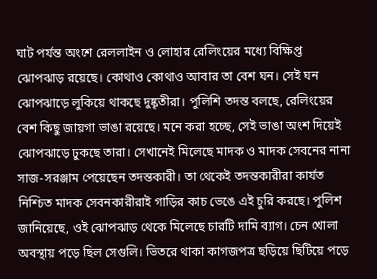ঘাট পর্যন্ত অংশে রেললাইন ও লোহার রেলিংয়ের মধ্যে বিক্ষিপ্ত ঝোপঝাড় রয়েছে। কোথাও কোথাও আবার তা বেশ ঘন। সেই ঘন ঝোপঝাড়ে লুকিয়ে থাকছে দুষ্কৃতীরা। পুলিশি তদন্ত বলছে, রেলিংয়ের বেশ কিছু জায়গা ভাঙা রয়েছে। মনে করা হচ্ছে, সেই ভাঙা অংশ দিয়েই ঝোপঝাড়ে ঢুকছে তারা। সেখানেই মিলেছে মাদক ও মাদক সেবনের নানা সাজ-সরঞ্জাম পেয়েছেন তদন্তকারী। তা থেকেই তদন্তকারীরা কার্যত নিশ্চিত মাদক সেবনকারীরাই গাড়ির কাচ ভেঙে এই চুরি করছে। পুলিশ জানিয়েছে, ওই ঝোপঝাড় থেকে মিলেছে চারটি দামি ব্যাগ। চেন খোলা অবস্থায় পড়ে ছিল সেগুলি। ভিতরে থাকা কাগজপত্র ছড়িয়ে ছিটিয়ে পড়ে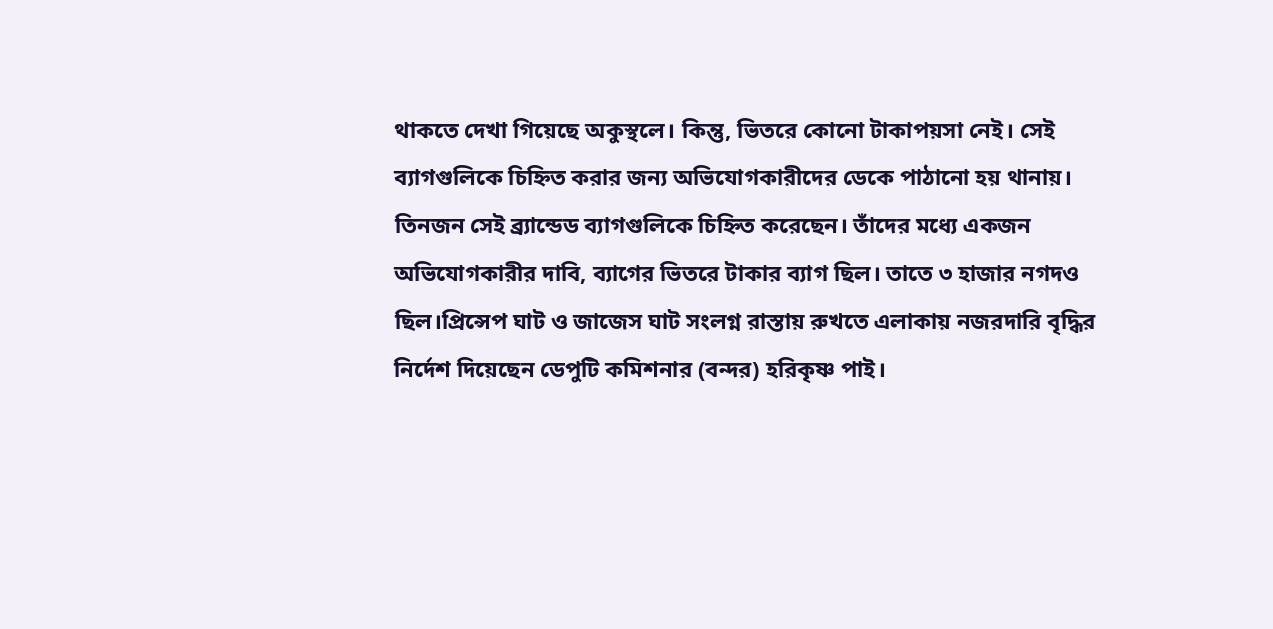থাকতে দেখা গিয়েছে অকুস্থলে। কিন্তু, ভিতরে কোনো টাকাপয়সা নেই। সেই ব্যাগগুলিকে চিহ্নিত করার জন্য অভিযোগকারীদের ডেকে পাঠানো হয় থানায়। তিনজন সেই ব্র্যান্ডেড ব্যাগগুলিকে চিহ্নিত করেছেন। তাঁদের মধ্যে একজন অভিযোগকারীর দাবি, ব্যাগের ভিতরে টাকার ব্যাগ ছিল। তাতে ৩ হাজার নগদও ছিল।প্রিন্সেপ ঘাট ও জাজেস ঘাট সংলগ্ন রাস্তায় রুখতে এলাকায় নজরদারি বৃদ্ধির নির্দেশ দিয়েছেন ডেপুটি কমিশনার (বন্দর) হরিকৃষ্ণ পাই।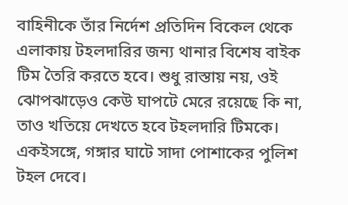বাহিনীকে তাঁর নির্দেশ প্রতিদিন বিকেল থেকে এলাকায় টহলদারির জন্য থানার বিশেষ বাইক টিম তৈরি করতে হবে। শুধু রাস্তায় নয়, ওই ঝোপঝাড়েও কেউ ঘাপটে মেরে রয়েছে কি না, তাও খতিয়ে দেখতে হবে টহলদারি টিমকে। একইসঙ্গে, গঙ্গার ঘাটে সাদা পোশাকের পুলিশ টহল দেবে।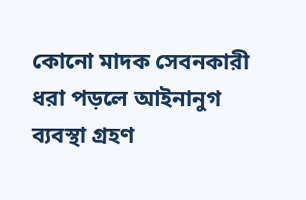কোনো মাদক সেবনকারী ধরা পড়লে আইনানুগ ব্যবস্থা গ্রহণ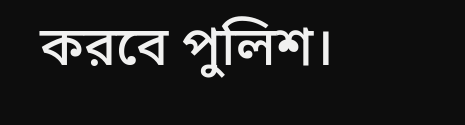করবে পুলিশ।